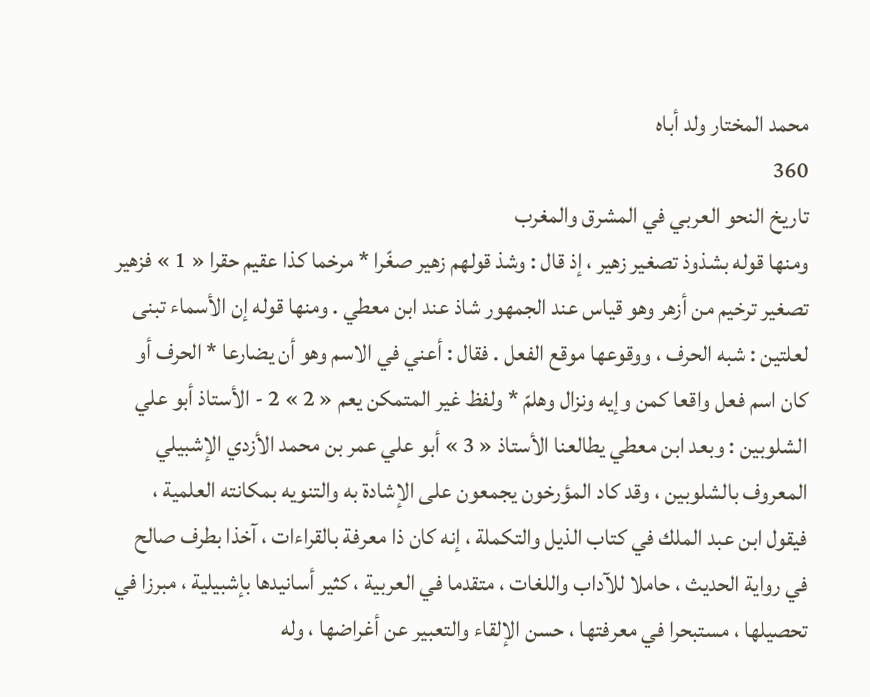محمد المختار ولد أباه
360
تاريخ النحو العربي في المشرق والمغرب
ومنها قوله بشذوذ تصغير زهير ، إذ قال : وشذ قولهم زهير صغّرا * مرخما كذا عقيم حقرا « 1 » فزهير تصغير ترخيم من أزهر وهو قياس عند الجمهور شاذ عند ابن معطي . ومنها قوله إن الأسماء تبنى لعلتين : شبه الحرف ، ووقوعها موقع الفعل . فقال : أعني في الاسم وهو أن يضارعا * الحرف أو كان اسم فعل واقعا كمن وإيه ونزال وهلمّ * ولفظ غير المتمكن يعم « 2 » 2 - الأستاذ أبو علي الشلوبين : وبعد ابن معطي يطالعنا الأستاذ « 3 » أبو علي عمر بن محمد الأزدي الإشبيلي المعروف بالشلوبين ، وقد كاد المؤرخون يجمعون على الإشادة به والتنويه بمكانته العلمية ، فيقول ابن عبد الملك في كتاب الذيل والتكملة ، إنه كان ذا معرفة بالقراءات ، آخذا بطرف صالح في رواية الحديث ، حاملا للآداب واللغات ، متقدما في العربية ، كثير أسانيدها بإشبيلية ، مبرزا في تحصيلها ، مستبحرا في معرفتها ، حسن الإلقاء والتعبير عن أغراضها ، وله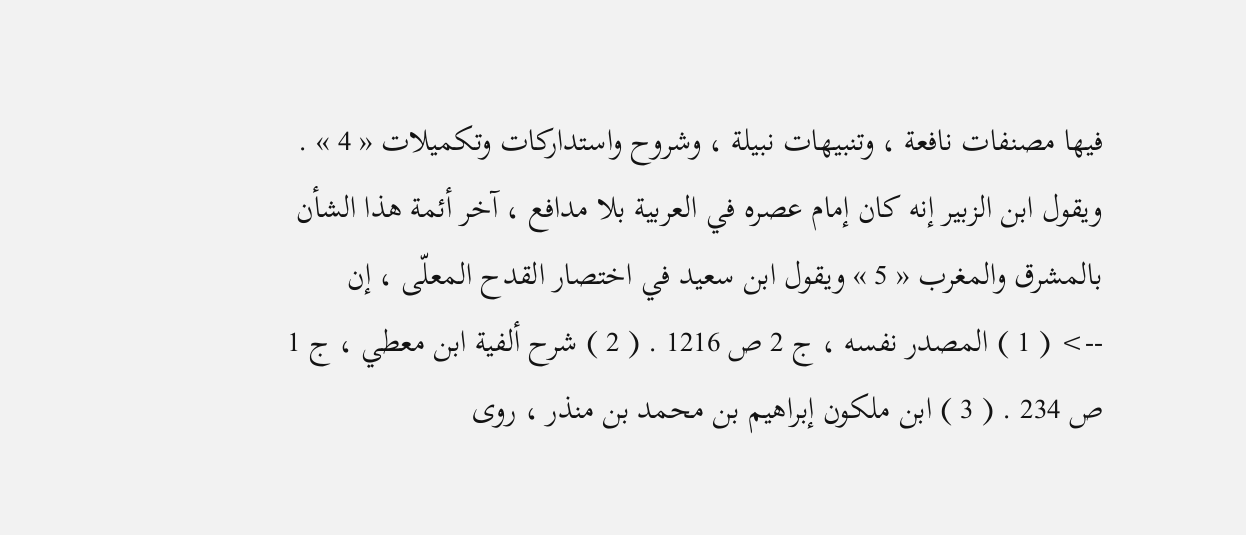فيها مصنفات نافعة ، وتنبيهات نبيلة ، وشروح واستداركات وتكميلات « 4 » . ويقول ابن الزبير إنه كان إمام عصره في العربية بلا مدافع ، آخر أئمة هذا الشأن بالمشرق والمغرب « 5 » ويقول ابن سعيد في اختصار القدح المعلّى ، إن
--> ( 1 ) المصدر نفسه ، ج 2 ص 1216 . ( 2 ) شرح ألفية ابن معطي ، ج 1 ص 234 . ( 3 ) ابن ملكون إبراهيم بن محمد بن منذر ، روى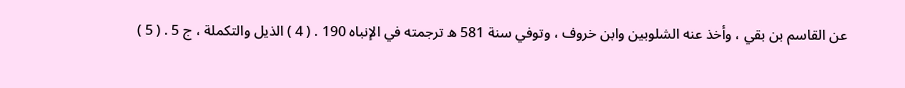عن القاسم بن بقي ، وأخذ عنه الشلوبين وابن خروف ، وتوفي سنة 581 ه ترجمته في الإنباه 190 . ( 4 ) الذيل والتكملة ، ج 5 . ( 5 )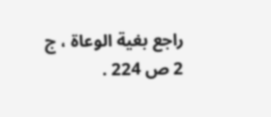راجع بغية الوعاة ، ج 2 ص 224 .